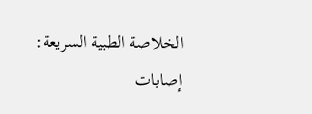الخلاصة الطبية السريعة: إصابات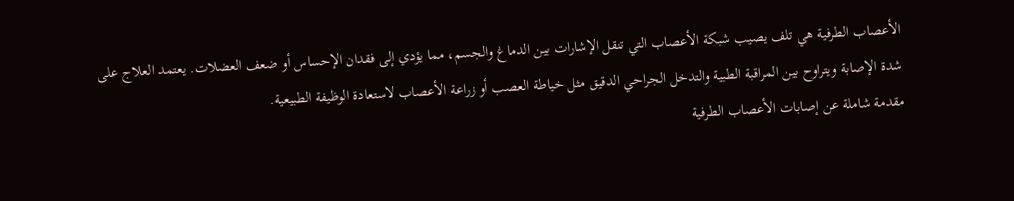الأعصاب الطرفية هي تلف يصيب شبكة الأعصاب التي تنقل الإشارات بين الدماغ والجسم، مما يؤدي إلى فقدان الإحساس أو ضعف العضلات. يعتمد العلاج على شدة الإصابة ويتراوح بين المراقبة الطبية والتدخل الجراحي الدقيق مثل خياطة العصب أو زراعة الأعصاب لاستعادة الوظيفة الطبيعية.
مقدمة شاملة عن إصابات الأعصاب الطرفية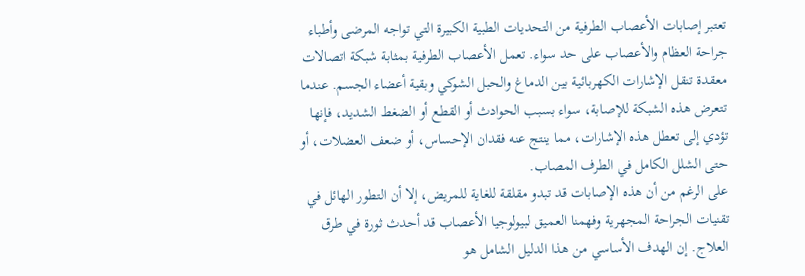تعتبر إصابات الأعصاب الطرفية من التحديات الطبية الكبيرة التي تواجه المرضى وأطباء جراحة العظام والأعصاب على حد سواء. تعمل الأعصاب الطرفية بمثابة شبكة اتصالات معقدة تنقل الإشارات الكهربائية بين الدماغ والحبل الشوكي وبقية أعضاء الجسم. عندما تتعرض هذه الشبكة للإصابة، سواء بسبب الحوادث أو القطع أو الضغط الشديد، فإنها تؤدي إلى تعطل هذه الإشارات، مما ينتج عنه فقدان الإحساس، أو ضعف العضلات، أو حتى الشلل الكامل في الطرف المصاب.
على الرغم من أن هذه الإصابات قد تبدو مقلقة للغاية للمريض، إلا أن التطور الهائل في تقنيات الجراحة المجهرية وفهمنا العميق لبيولوجيا الأعصاب قد أحدث ثورة في طرق العلاج. إن الهدف الأساسي من هذا الدليل الشامل هو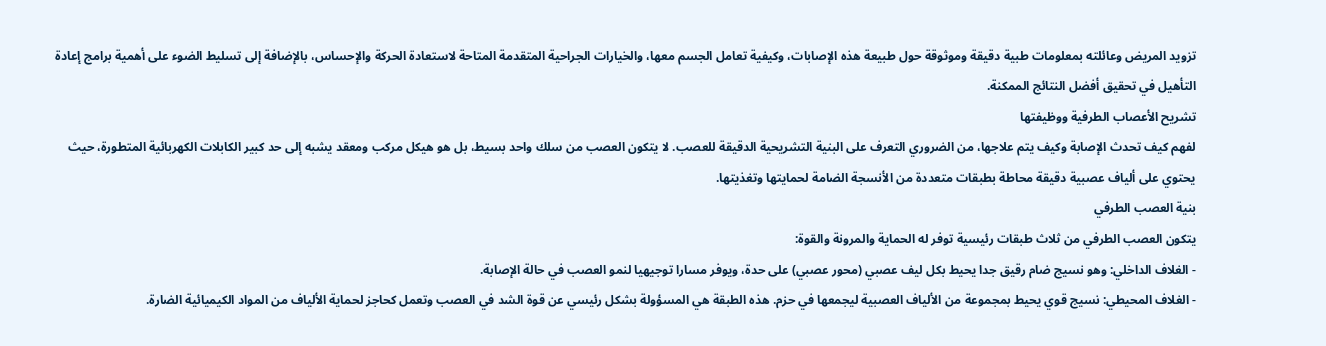تزويد المريض وعائلته بمعلومات طبية دقيقة وموثوقة حول طبيعة هذه الإصابات، وكيفية تعامل الجسم معها، والخيارات الجراحية المتقدمة المتاحة لاستعادة الحركة والإحساس، بالإضافة إلى تسليط الضوء على أهمية برامج إعادة التأهيل في تحقيق أفضل النتائج الممكنة.
تشريح الأعصاب الطرفية ووظيفتها
لفهم كيف تحدث الإصابة وكيف يتم علاجها، من الضروري التعرف على البنية التشريحية الدقيقة للعصب. لا يتكون العصب من سلك واحد بسيط، بل هو هيكل مركب ومعقد يشبه إلى حد كبير الكابلات الكهربائية المتطورة، حيث يحتوي على ألياف عصبية دقيقة محاطة بطبقات متعددة من الأنسجة الضامة لحمايتها وتغذيتها.
بنية العصب الطرفي
يتكون العصب الطرفي من ثلاث طبقات رئيسية توفر له الحماية والمرونة والقوة:
- الغلاف الداخلي: وهو نسيج ضام رقيق جدا يحيط بكل ليف عصبي (محور عصبي) على حدة، ويوفر مسارا توجيهيا لنمو العصب في حالة الإصابة.
- الغلاف المحيطي: نسيج قوي يحيط بمجموعة من الألياف العصبية ليجمعها في حزم. هذه الطبقة هي المسؤولة بشكل رئيسي عن قوة الشد في العصب وتعمل كحاجز لحماية الألياف من المواد الكيميائية الضارة.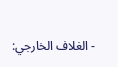- الغلاف الخارجي: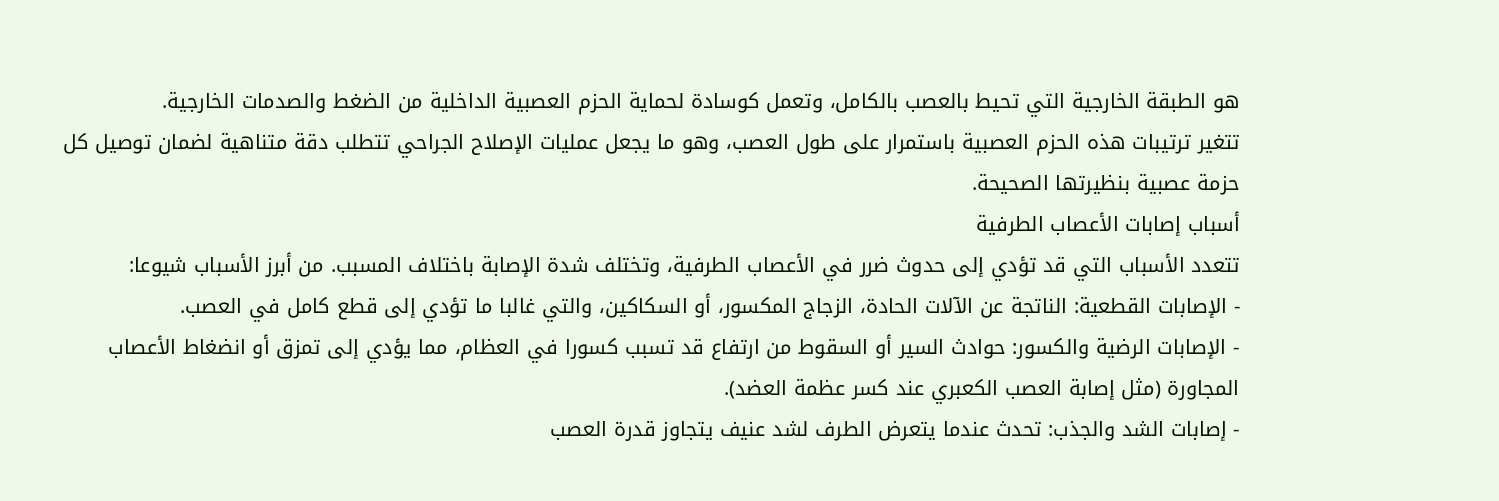هو الطبقة الخارجية التي تحيط بالعصب بالكامل، وتعمل كوسادة لحماية الحزم العصبية الداخلية من الضغط والصدمات الخارجية.
تتغير ترتيبات هذه الحزم العصبية باستمرار على طول العصب، وهو ما يجعل عمليات الإصلاح الجراحي تتطلب دقة متناهية لضمان توصيل كل حزمة عصبية بنظيرتها الصحيحة.
أسباب إصابات الأعصاب الطرفية
تتعدد الأسباب التي قد تؤدي إلى حدوث ضرر في الأعصاب الطرفية، وتختلف شدة الإصابة باختلاف المسبب. من أبرز الأسباب شيوعا:
- الإصابات القطعية: الناتجة عن الآلات الحادة، الزجاج المكسور، أو السكاكين، والتي غالبا ما تؤدي إلى قطع كامل في العصب.
- الإصابات الرضية والكسور: حوادث السير أو السقوط من ارتفاع قد تسبب كسورا في العظام، مما يؤدي إلى تمزق أو انضغاط الأعصاب المجاورة (مثل إصابة العصب الكعبري عند كسر عظمة العضد).
- إصابات الشد والجذب: تحدث عندما يتعرض الطرف لشد عنيف يتجاوز قدرة العصب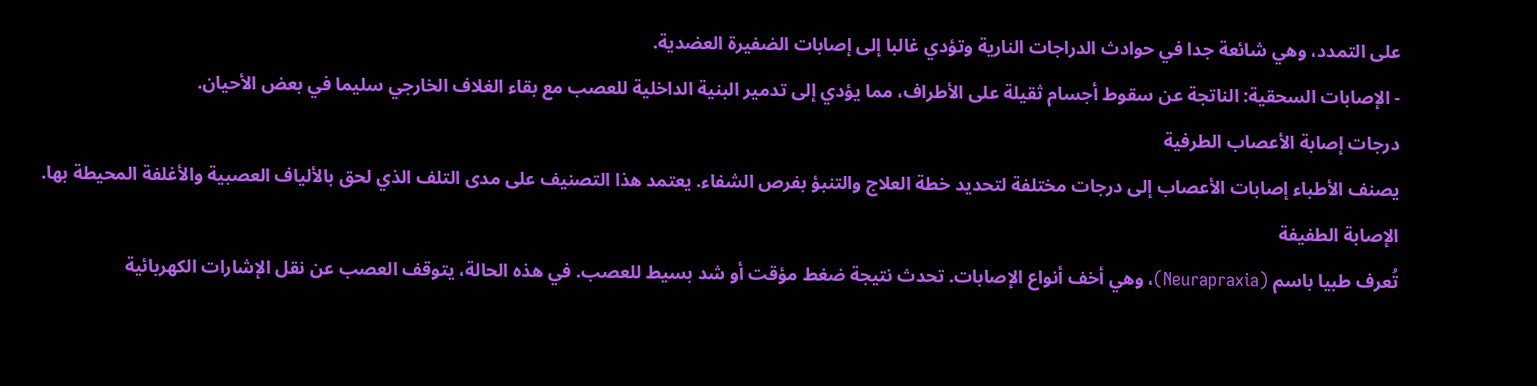على التمدد، وهي شائعة جدا في حوادث الدراجات النارية وتؤدي غالبا إلى إصابات الضفيرة العضدية.
- الإصابات السحقية: الناتجة عن سقوط أجسام ثقيلة على الأطراف، مما يؤدي إلى تدمير البنية الداخلية للعصب مع بقاء الغلاف الخارجي سليما في بعض الأحيان.
درجات إصابة الأعصاب الطرفية
يصنف الأطباء إصابات الأعصاب إلى درجات مختلفة لتحديد خطة العلاج والتنبؤ بفرص الشفاء. يعتمد هذا التصنيف على مدى التلف الذي لحق بالألياف العصبية والأغلفة المحيطة بها.
الإصابة الطفيفة
تُعرف طبيا باسم (Neurapraxia)، وهي أخف أنواع الإصابات. تحدث نتيجة ضغط مؤقت أو شد بسيط للعصب. في هذه الحالة، يتوقف العصب عن نقل الإشارات الكهربائية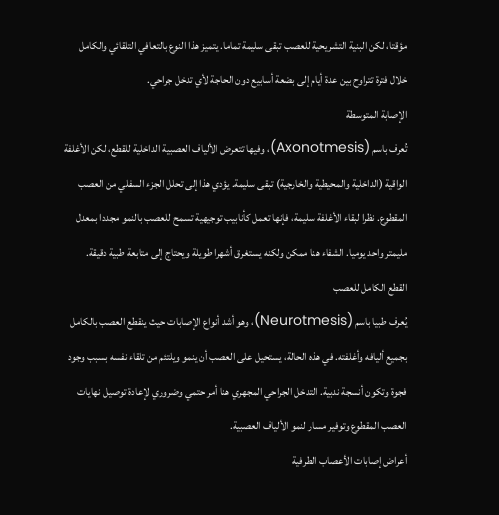مؤقتا، لكن البنية التشريحية للعصب تبقى سليمة تماما. يتميز هذا النوع بالتعافي التلقائي والكامل خلال فترة تتراوح بين عدة أيام إلى بضعة أسابيع دون الحاجة لأي تدخل جراحي.
الإصابة المتوسطة
تُعرف باسم (Axonotmesis)، وفيها تتعرض الألياف العصبية الداخلية للقطع، لكن الأغلفة الواقية (الداخلية والمحيطية والخارجية) تبقى سليمة. يؤدي هذا إلى تحلل الجزء السفلي من العصب المقطوع. نظرا لبقاء الأغلفة سليمة، فإنها تعمل كأنابيب توجيهية تسمح للعصب بالنمو مجددا بمعدل مليمتر واحد يوميا. الشفاء هنا ممكن ولكنه يستغرق أشهرا طويلة ويحتاج إلى متابعة طبية دقيقة.
القطع الكامل للعصب
يُعرف طبيا باسم (Neurotmesis)، وهو أشد أنواع الإصابات حيث ينقطع العصب بالكامل بجميع أليافه وأغلفته. في هذه الحالة، يستحيل على العصب أن ينمو ويلتئم من تلقاء نفسه بسبب وجود فجوة وتكون أنسجة ندبية. التدخل الجراحي المجهري هنا أمر حتمي وضروري لإعادة توصيل نهايات العصب المقطوع وتوفير مسار لنمو الألياف العصبية.
أعراض إصابات الأعصاب الطرفية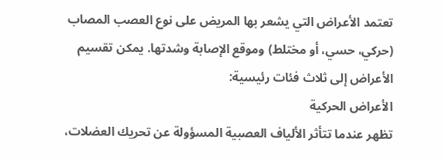تعتمد الأعراض التي يشعر بها المريض على نوع العصب المصاب (حركي، حسي، أو مختلط) وموقع الإصابة وشدتها. يمكن تقسيم الأعراض إلى ثلاث فئات رئيسية:
الأعراض الحركية
تظهر عندما تتأثر الألياف العصبية المسؤولة عن تحريك العضلات،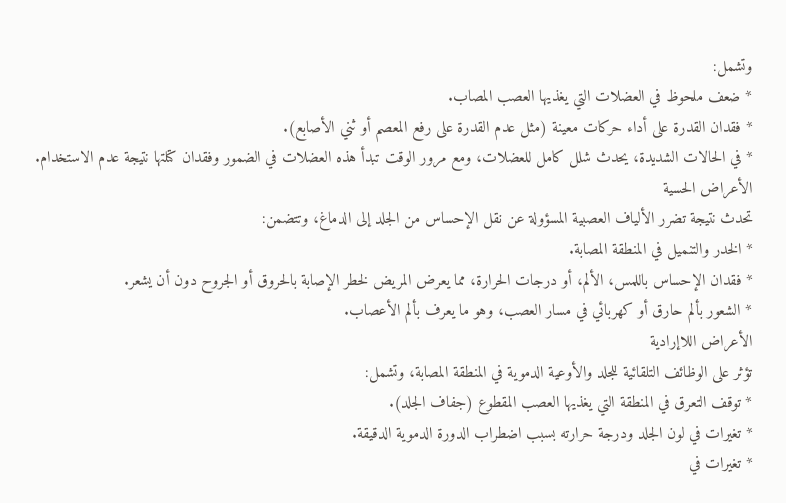وتشمل:
* ضعف ملحوظ في العضلات التي يغذيها العصب المصاب.
* فقدان القدرة على أداء حركات معينة (مثل عدم القدرة على رفع المعصم أو ثني الأصابع).
* في الحالات الشديدة، يحدث شلل كامل للعضلات، ومع مرور الوقت تبدأ هذه العضلات في الضمور وفقدان كتلتها نتيجة عدم الاستخدام.
الأعراض الحسية
تحدث نتيجة تضرر الألياف العصبية المسؤولة عن نقل الإحساس من الجلد إلى الدماغ، وتتضمن:
* الخدر والتنميل في المنطقة المصابة.
* فقدان الإحساس باللمس، الألم، أو درجات الحرارة، مما يعرض المريض لخطر الإصابة بالحروق أو الجروح دون أن يشعر.
* الشعور بألم حارق أو كهربائي في مسار العصب، وهو ما يعرف بألم الأعصاب.
الأعراض اللاإرادية
تؤثر على الوظائف التلقائية للجلد والأوعية الدموية في المنطقة المصابة، وتشمل:
* توقف التعرق في المنطقة التي يغذيها العصب المقطوع (جفاف الجلد).
* تغيرات في لون الجلد ودرجة حرارته بسبب اضطراب الدورة الدموية الدقيقة.
* تغيرات في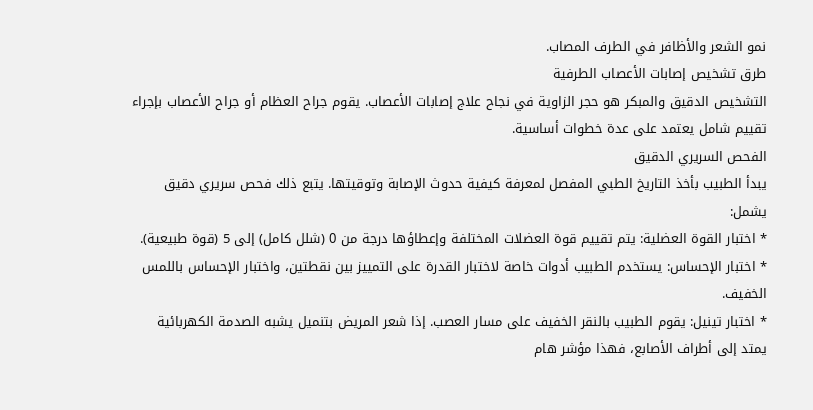نمو الشعر والأظافر في الطرف المصاب.
طرق تشخيص إصابات الأعصاب الطرفية
التشخيص الدقيق والمبكر هو حجر الزاوية في نجاح علاج إصابات الأعصاب. يقوم جراح العظام أو جراح الأعصاب بإجراء تقييم شامل يعتمد على عدة خطوات أساسية.
الفحص السريري الدقيق
يبدأ الطبيب بأخذ التاريخ الطبي المفصل لمعرفة كيفية حدوث الإصابة وتوقيتها. يتبع ذلك فحص سريري دقيق يشمل:
* اختبار القوة العضلية: يتم تقييم قوة العضلات المختلفة وإعطاؤها درجة من 0 (شلل كامل) إلى 5 (قوة طبيعية).
* اختبار الإحساس: يستخدم الطبيب أدوات خاصة لاختبار القدرة على التمييز بين نقطتين، واختبار الإحساس باللمس الخفيف.
* اختبار تينيل: يقوم الطبيب بالنقر الخفيف على مسار العصب. إذا شعر المريض بتنميل يشبه الصدمة الكهربائية يمتد إلى أطراف الأصابع، فهذا مؤشر هام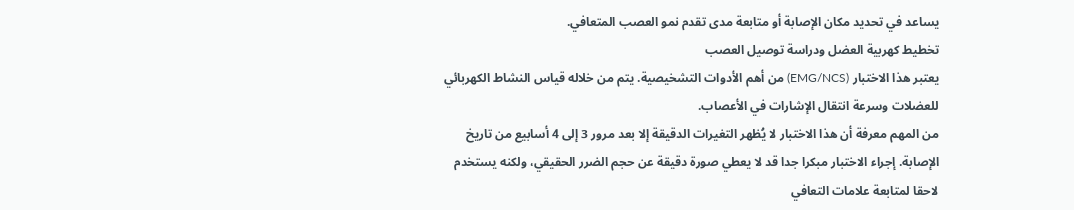يساعد في تحديد مكان الإصابة أو متابعة مدى تقدم نمو العصب المتعافي.
تخطيط كهربية العضل ودراسة توصيل العصب
يعتبر هذا الاختبار (EMG/NCS) من أهم الأدوات التشخيصية. يتم من خلاله قياس النشاط الكهربائي للعضلات وسرعة انتقال الإشارات في الأعصاب.
من المهم معرفة أن هذا الاختبار لا يُظهر التغيرات الدقيقة إلا بعد مرور 3 إلى 4 أسابيع من تاريخ الإصابة. إجراء الاختبار مبكرا جدا قد لا يعطي صورة دقيقة عن حجم الضرر الحقيقي، ولكنه يستخدم لاحقا لمتابعة علامات التعافي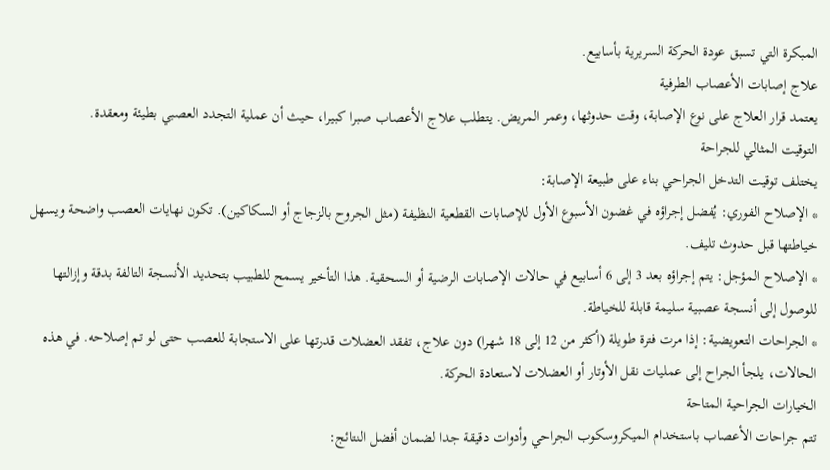المبكرة التي تسبق عودة الحركة السريرية بأسابيع.
علاج إصابات الأعصاب الطرفية
يعتمد قرار العلاج على نوع الإصابة، وقت حدوثها، وعمر المريض. يتطلب علاج الأعصاب صبرا كبيرا، حيث أن عملية التجدد العصبي بطيئة ومعقدة.
التوقيت المثالي للجراحة
يختلف توقيت التدخل الجراحي بناء على طبيعة الإصابة:
* الإصلاح الفوري: يُفضل إجراؤه في غضون الأسبوع الأول للإصابات القطعية النظيفة (مثل الجروح بالزجاج أو السكاكين). تكون نهايات العصب واضحة ويسهل خياطتها قبل حدوث تليف.
* الإصلاح المؤجل: يتم إجراؤه بعد 3 إلى 6 أسابيع في حالات الإصابات الرضية أو السحقية. هذا التأخير يسمح للطبيب بتحديد الأنسجة التالفة بدقة وإزالتها للوصول إلى أنسجة عصبية سليمة قابلة للخياطة.
* الجراحات التعويضية: إذا مرت فترة طويلة (أكثر من 12 إلى 18 شهرا) دون علاج، تفقد العضلات قدرتها على الاستجابة للعصب حتى لو تم إصلاحه. في هذه الحالات، يلجأ الجراح إلى عمليات نقل الأوتار أو العضلات لاستعادة الحركة.
الخيارات الجراحية المتاحة
تتم جراحات الأعصاب باستخدام الميكروسكوب الجراحي وأدوات دقيقة جدا لضمان أفضل النتائج: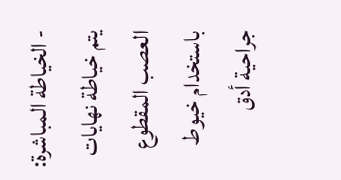- الخياطة المباشرة: يتم خياطة نهايات العصب المقطوع باستخدام خيوط جراحية أدق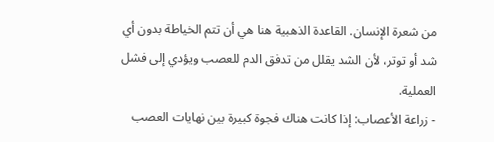من شعرة الإنسان. القاعدة الذهبية هنا هي أن تتم الخياطة بدون أي شد أو توتر، لأن الشد يقلل من تدفق الدم للعصب ويؤدي إلى فشل العملية.
- زراعة الأعصاب: إذا كانت هناك فجوة كبيرة بين نهايات العصب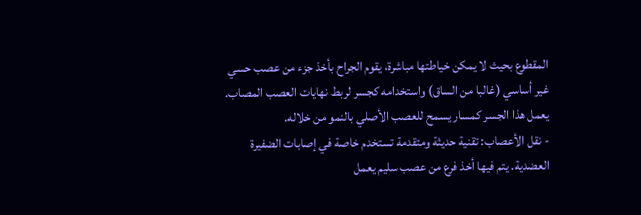المقطوع بحيث لا يمكن خياطتها مباشرة، يقوم الجراح بأخذ جزء من عصب حسي غير أساسي (غالبا من الساق) واستخدامه كجسر لربط نهايات العصب المصاب. يعمل هذا الجسر كمسار يسمح للعصب الأصلي بالنمو من خلاله.
- نقل الأعصاب: تقنية حديثة ومتقدمة تستخدم خاصة في إصابات الضفيرة العضدية. يتم فيها أخذ فرع من عصب سليم يعمل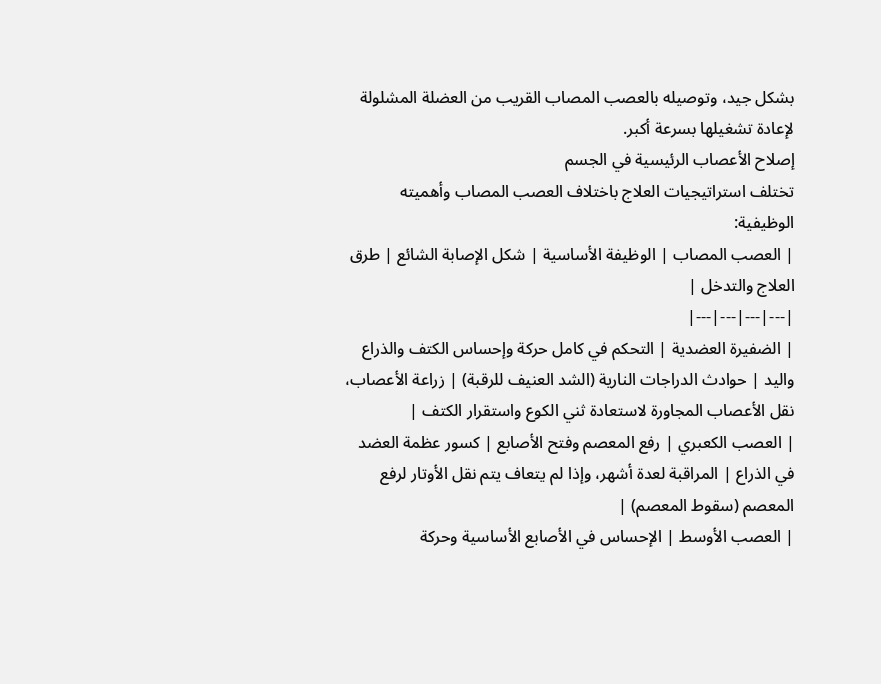بشكل جيد، وتوصيله بالعصب المصاب القريب من العضلة المشلولة لإعادة تشغيلها بسرعة أكبر.
إصلاح الأعصاب الرئيسية في الجسم
تختلف استراتيجيات العلاج باختلاف العصب المصاب وأهميته الوظيفية:
| العصب المصاب | الوظيفة الأساسية | شكل الإصابة الشائع | طرق العلاج والتدخل |
|---|---|---|---|
| الضفيرة العضدية | التحكم في كامل حركة وإحساس الكتف والذراع واليد | حوادث الدراجات النارية (الشد العنيف للرقبة) | زراعة الأعصاب، نقل الأعصاب المجاورة لاستعادة ثني الكوع واستقرار الكتف |
| العصب الكعبري | رفع المعصم وفتح الأصابع | كسور عظمة العضد في الذراع | المراقبة لعدة أشهر، وإذا لم يتعاف يتم نقل الأوتار لرفع المعصم (سقوط المعصم) |
| العصب الأوسط | الإحساس في الأصابع الأساسية وحركة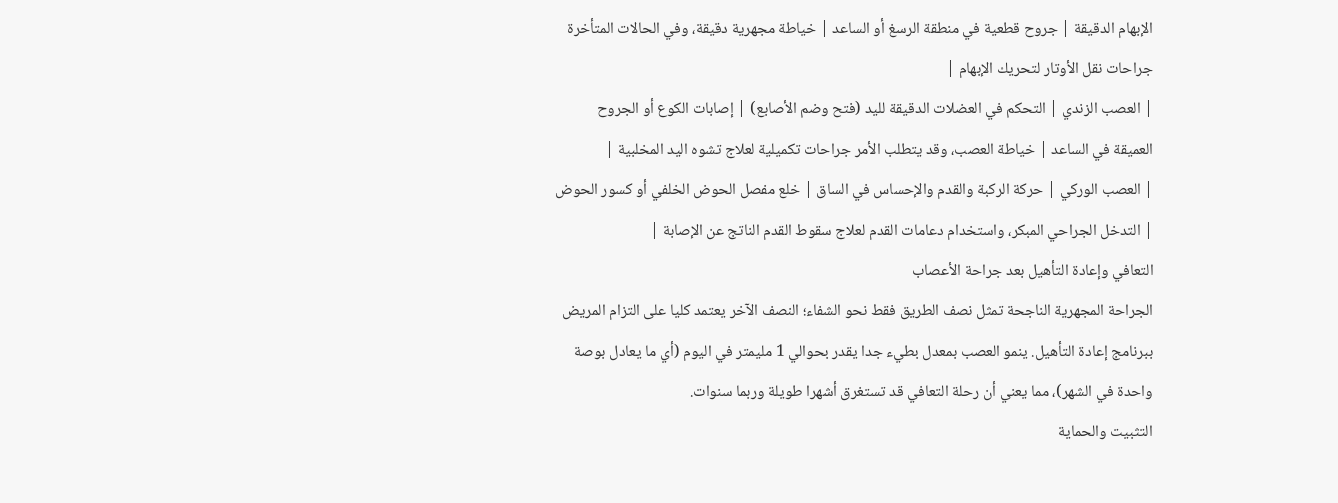الإبهام الدقيقة | جروح قطعية في منطقة الرسغ أو الساعد | خياطة مجهرية دقيقة، وفي الحالات المتأخرة جراحات نقل الأوتار لتحريك الإبهام |
| العصب الزندي | التحكم في العضلات الدقيقة لليد (فتح وضم الأصابع) | إصابات الكوع أو الجروح العميقة في الساعد | خياطة العصب، وقد يتطلب الأمر جراحات تكميلية لعلاج تشوه اليد المخلبية |
| العصب الوركي | حركة الركبة والقدم والإحساس في الساق | خلع مفصل الحوض الخلفي أو كسور الحوض | التدخل الجراحي المبكر، واستخدام دعامات القدم لعلاج سقوط القدم الناتج عن الإصابة |
التعافي وإعادة التأهيل بعد جراحة الأعصاب
الجراحة المجهرية الناجحة تمثل نصف الطريق فقط نحو الشفاء؛ النصف الآخر يعتمد كليا على التزام المريض ببرنامج إعادة التأهيل. ينمو العصب بمعدل بطيء جدا يقدر بحوالي 1 مليمتر في اليوم (أي ما يعادل بوصة واحدة في الشهر)، مما يعني أن رحلة التعافي قد تستغرق أشهرا طويلة وربما سنوات.
التثبيت والحماية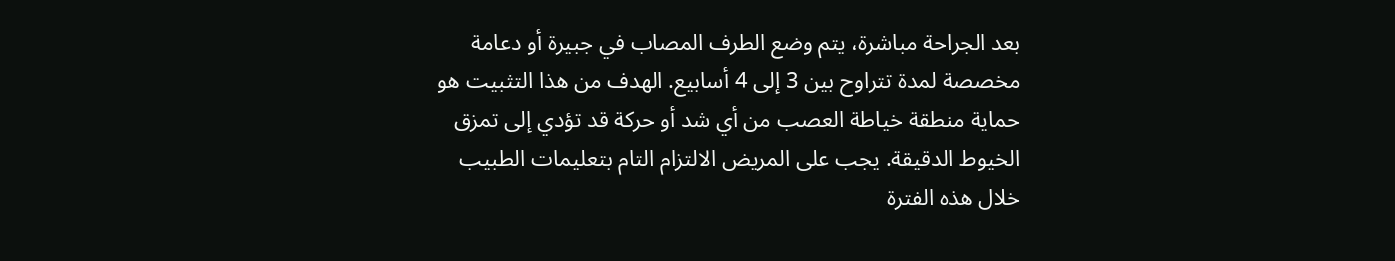بعد الجراحة مباشرة، يتم وضع الطرف المصاب في جبيرة أو دعامة مخصصة لمدة تتراوح بين 3 إلى 4 أسابيع. الهدف من هذا التثبيت هو حماية منطقة خياطة العصب من أي شد أو حركة قد تؤدي إلى تمزق الخيوط الدقيقة. يجب على المريض الالتزام التام بتعليمات الطبيب خلال هذه الفترة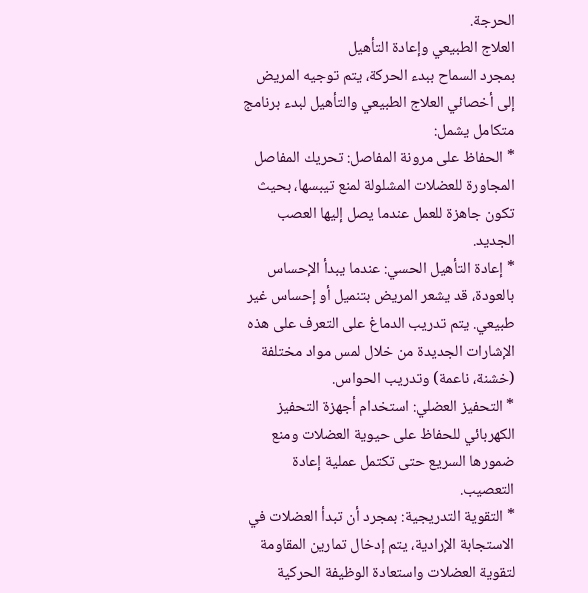الحرجة.
العلاج الطبيعي وإعادة التأهيل
بمجرد السماح ببدء الحركة، يتم توجيه المريض إلى أخصائي العلاج الطبيعي والتأهيل لبدء برنامج متكامل يشمل:
* الحفاظ على مرونة المفاصل: تحريك المفاصل المجاورة للعضلات المشلولة لمنع تيبسها، بحيث تكون جاهزة للعمل عندما يصل إليها العصب الجديد.
* إعادة التأهيل الحسي: عندما يبدأ الإحساس بالعودة، قد يشعر المريض بتنميل أو إحساس غير طبيعي. يتم تدريب الدماغ على التعرف على هذه الإشارات الجديدة من خلال لمس مواد مختلفة (خشنة، ناعمة) وتدريب الحواس.
* التحفيز العضلي: استخدام أجهزة التحفيز الكهربائي للحفاظ على حيوية العضلات ومنع ضمورها السريع حتى تكتمل عملية إعادة التعصيب.
* التقوية التدريجية: بمجرد أن تبدأ العضلات في الاستجابة الإرادية، يتم إدخال تمارين المقاومة لتقوية العضلات واستعادة الوظيفة الحركية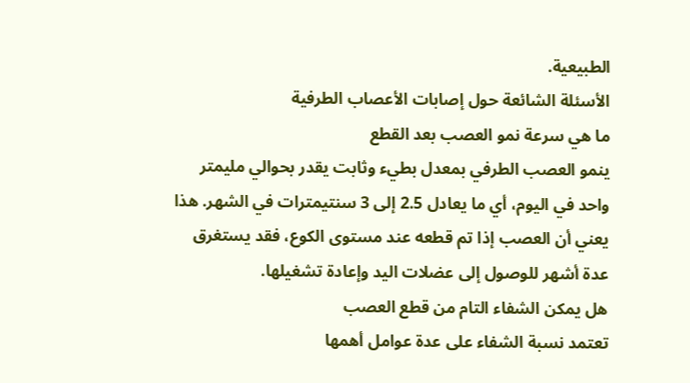الطبيعية.
الأسئلة الشائعة حول إصابات الأعصاب الطرفية
ما هي سرعة نمو العصب بعد القطع
ينمو العصب الطرفي بمعدل بطيء وثابت يقدر بحوالي مليمتر واحد في اليوم، أي ما يعادل 2.5 إلى 3 سنتيمترات في الشهر. هذا يعني أن العصب إذا تم قطعه عند مستوى الكوع، فقد يستغرق عدة أشهر للوصول إلى عضلات اليد وإعادة تشغيلها.
هل يمكن الشفاء التام من قطع العصب
تعتمد نسبة الشفاء على عدة عوامل أهمها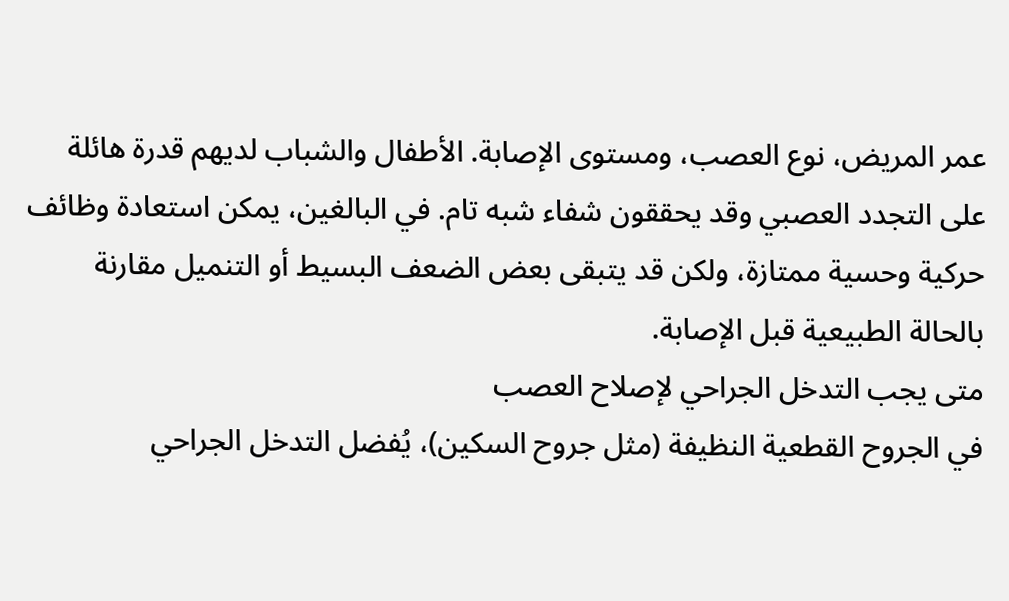عمر المريض، نوع العصب، ومستوى الإصابة. الأطفال والشباب لديهم قدرة هائلة على التجدد العصبي وقد يحققون شفاء شبه تام. في البالغين، يمكن استعادة وظائف حركية وحسية ممتازة، ولكن قد يتبقى بعض الضعف البسيط أو التنميل مقارنة بالحالة الطبيعية قبل الإصابة.
متى يجب التدخل الجراحي لإصلاح العصب
في الجروح القطعية النظيفة (مثل جروح السكين)، يُفضل التدخل الجراحي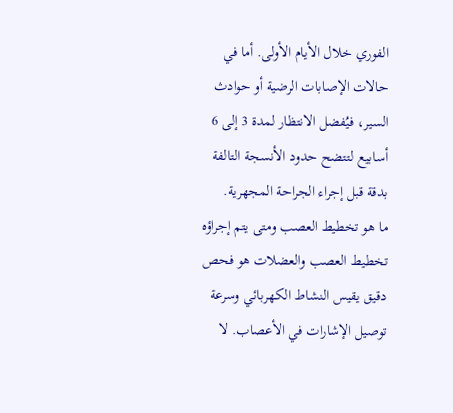الفوري خلال الأيام الأولى. أما في حالات الإصابات الرضية أو حوادث السير، فيُفضل الانتظار لمدة 3 إلى 6 أسابيع لتتضح حدود الأنسجة التالفة بدقة قبل إجراء الجراحة المجهرية.
ما هو تخطيط العصب ومتى يتم إجراؤه
تخطيط العصب والعضلات هو فحص دقيق يقيس النشاط الكهربائي وسرعة توصيل الإشارات في الأعصاب. لا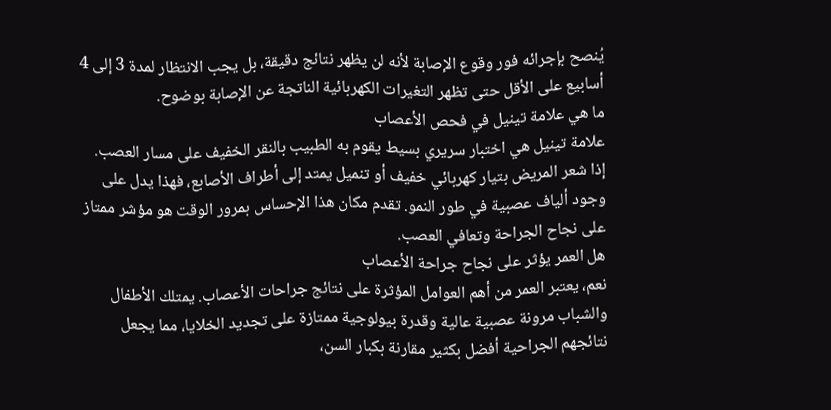يُنصح بإجرائه فور وقوع الإصابة لأنه لن يظهر نتائج دقيقة، بل يجب الانتظار لمدة 3 إلى 4 أسابيع على الأقل حتى تظهر التغيرات الكهربائية الناتجة عن الإصابة بوضوح.
ما هي علامة تينيل في فحص الأعصاب
علامة تينيل هي اختبار سريري بسيط يقوم به الطبيب بالنقر الخفيف على مسار العصب. إذا شعر المريض بتيار كهربائي خفيف أو تنميل يمتد إلى أطراف الأصابع، فهذا يدل على وجود ألياف عصبية في طور النمو. تقدم مكان هذا الإحساس بمرور الوقت هو مؤشر ممتاز على نجاح الجراحة وتعافي العصب.
هل العمر يؤثر على نجاح جراحة الأعصاب
نعم، يعتبر العمر من أهم العوامل المؤثرة على نتائج جراحات الأعصاب. يمتلك الأطفال والشباب مرونة عصبية عالية وقدرة بيولوجية ممتازة على تجديد الخلايا، مما يجعل نتائجهم الجراحية أفضل بكثير مقارنة بكبار السن،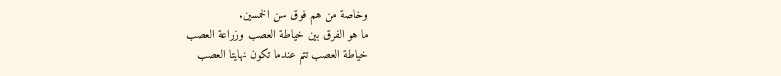وخاصة من هم فوق سن الخمسين.
ما هو الفرق بين خياطة العصب وزراعة العصب
خياطة العصب تتم عندما تكون نهايتا العصب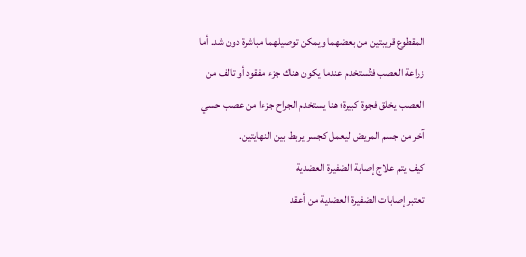المقطوع قريبتين من بعضهما ويمكن توصيلهما مباشرة دون شد. أما زراعة العصب فتُستخدم عندما يكون هناك جزء مفقود أو تالف من العصب يخلق فجوة كبيرة؛ هنا يستخدم الجراح جزءا من عصب حسي آخر من جسم المريض ليعمل كجسر يربط بين النهايتين.
كيف يتم علاج إصابة الضفيرة العضدية
تعتبر إصابات الضفيرة العضدية من أعقد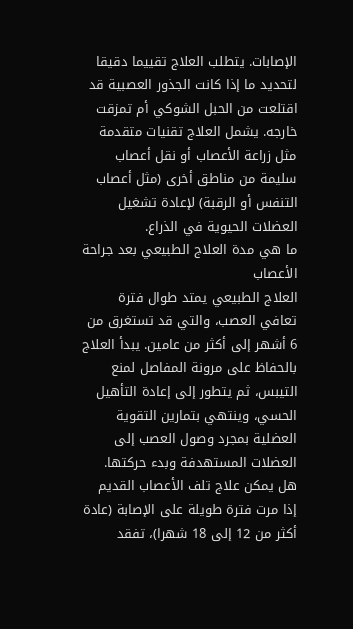الإصابات. يتطلب العلاج تقييما دقيقا لتحديد ما إذا كانت الجذور العصبية قد اقتلعت من الحبل الشوكي أم تمزقت خارجه. يشمل العلاج تقنيات متقدمة مثل زراعة الأعصاب أو نقل أعصاب سليمة من مناطق أخرى (مثل أعصاب التنفس أو الرقبة) لإعادة تشغيل العضلات الحيوية في الذراع.
ما هي مدة العلاج الطبيعي بعد جراحة الأعصاب
العلاج الطبيعي يمتد طوال فترة تعافي العصب، والتي قد تستغرق من 6 أشهر إلى أكثر من عامين. يبدأ العلاج بالحفاظ على مرونة المفاصل لمنع التيبس، ثم يتطور إلى إعادة التأهيل الحسي، وينتهي بتمارين التقوية العضلية بمجرد وصول العصب إلى العضلات المستهدفة وبدء حركتها.
هل يمكن علاج تلف الأعصاب القديم
إذا مرت فترة طويلة على الإصابة (عادة أكثر من 12 إلى 18 شهرا)، تفقد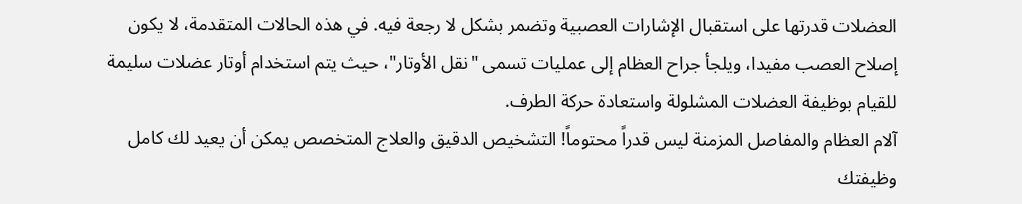العضلات قدرتها على استقبال الإشارات العصبية وتضمر بشكل لا رجعة فيه. في هذه الحالات المتقدمة، لا يكون إصلاح العصب مفيدا، ويلجأ جراح العظام إلى عمليات تسمى "نقل الأوتار"، حيث يتم استخدام أوتار عضلات سليمة للقيام بوظيفة العضلات المشلولة واستعادة حركة الطرف.
آلام العظام والمفاصل المزمنة ليس قدراً محتوماً! التشخيص الدقيق والعلاج المتخصص يمكن أن يعيد لك كامل وظيفتك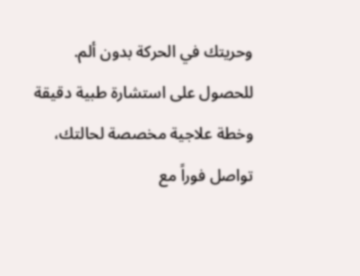وحريتك في الحركة بدون ألم.
للحصول على استشارة طبية دقيقة وخطة علاجية مخصصة لحالتك، تواصل فوراً مع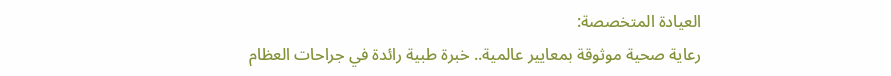العيادة المتخصصة:
رعاية صحية موثوقة بمعايير عالمية.. خبرة طبية رائدة في جراحات العظام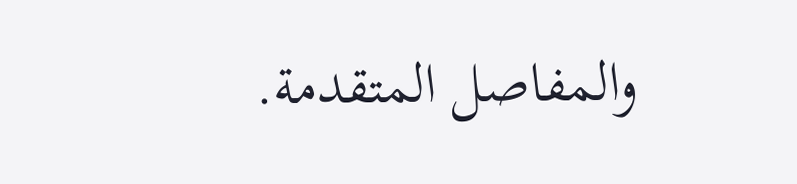والمفاصل المتقدمة.